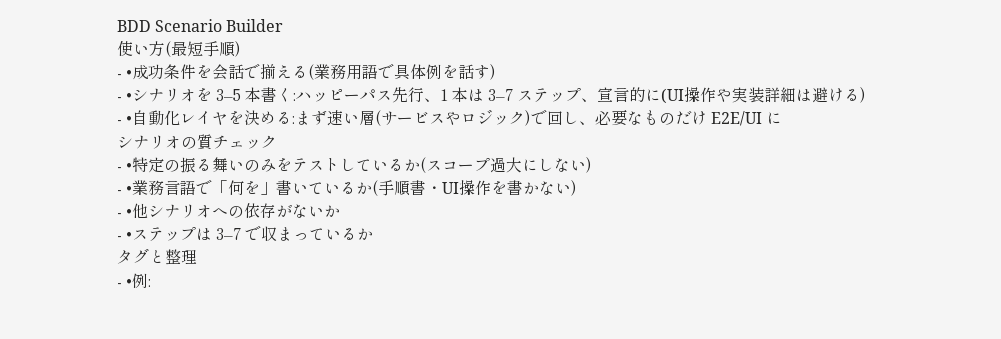BDD Scenario Builder
使い方(最短手順)
- •成功条件を会話で揃える(業務用語で具体例を話す)
- •シナリオを 3–5 本書く:ハッピーパス先行、1 本は 3–7 ステップ、宣言的に(UI操作や実装詳細は避ける)
- •自動化レイヤを決める:まず速い層(サービスやロジック)で回し、必要なものだけ E2E/UI に
シナリオの質チェック
- •特定の振る舞いのみをテストしているか(スコープ過大にしない)
- •業務言語で「何を」書いているか(手順書・UI操作を書かない)
- •他シナリオへの依存がないか
- •ステップは 3–7 で収まっているか
タグと整理
- •例: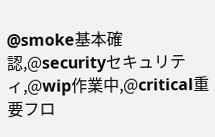@smoke基本確認,@securityセキュリティ,@wip作業中,@critical重要フロ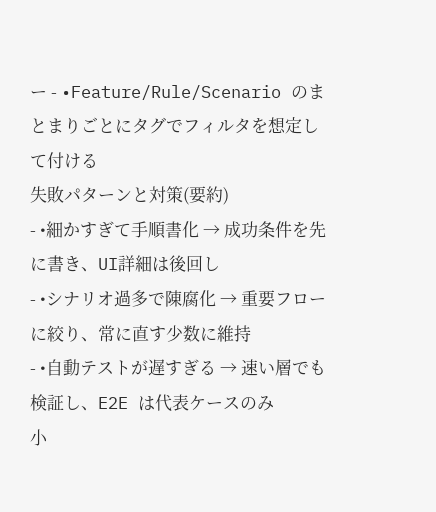ー - •Feature/Rule/Scenario のまとまりごとにタグでフィルタを想定して付ける
失敗パターンと対策(要約)
- •細かすぎて手順書化 → 成功条件を先に書き、UI詳細は後回し
- •シナリオ過多で陳腐化 → 重要フローに絞り、常に直す少数に維持
- •自動テストが遅すぎる → 速い層でも検証し、E2E は代表ケースのみ
小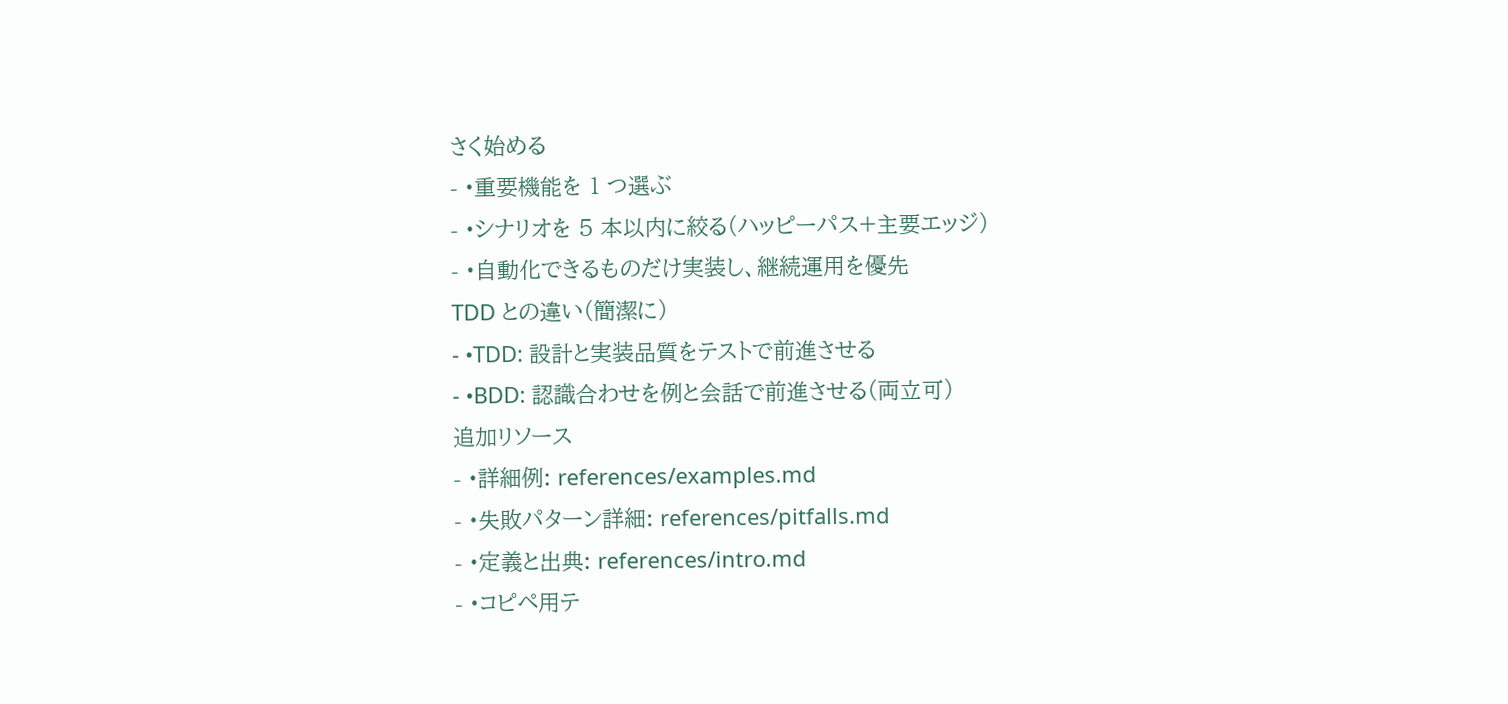さく始める
- •重要機能を 1 つ選ぶ
- •シナリオを 5 本以内に絞る(ハッピーパス+主要エッジ)
- •自動化できるものだけ実装し、継続運用を優先
TDD との違い(簡潔に)
- •TDD: 設計と実装品質をテストで前進させる
- •BDD: 認識合わせを例と会話で前進させる(両立可)
追加リソース
- •詳細例: references/examples.md
- •失敗パターン詳細: references/pitfalls.md
- •定義と出典: references/intro.md
- •コピペ用テ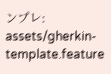ンプレ: assets/gherkin-template.feature